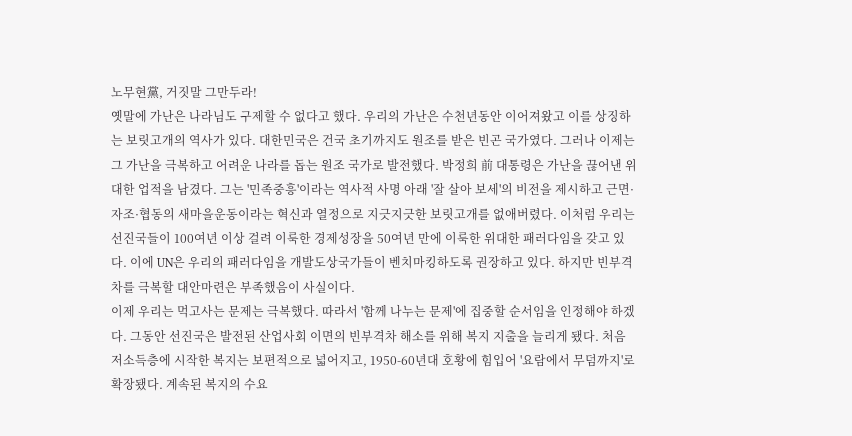노무현黨, 거짓말 그만두라!
옛말에 가난은 나라님도 구제할 수 없다고 했다. 우리의 가난은 수천년동안 이어져왔고 이를 상징하는 보릿고개의 역사가 있다. 대한민국은 건국 초기까지도 원조를 받은 빈곤 국가였다. 그러나 이제는 그 가난을 극복하고 어려운 나라를 돕는 원조 국가로 발전했다. 박정희 前 대통령은 가난을 끊어낸 위대한 업적을 남겼다. 그는 '민족중흥'이라는 역사적 사명 아래 '잘 살아 보세'의 비전을 제시하고 근면·자조·협동의 새마을운동이라는 혁신과 열정으로 지긋지긋한 보릿고개를 없애버렸다. 이처럼 우리는 선진국들이 100여년 이상 걸려 이룩한 경제성장을 50여년 만에 이룩한 위대한 패러다임을 갖고 있다. 이에 UN은 우리의 패러다임을 개발도상국가들이 벤치마킹하도록 권장하고 있다. 하지만 빈부격차를 극복할 대안마련은 부족했음이 사실이다.
이제 우리는 먹고사는 문제는 극복했다. 따라서 '함께 나누는 문제'에 집중할 순서임을 인정해야 하겠다. 그동안 선진국은 발전된 산업사회 이면의 빈부격차 해소를 위해 복지 지출을 늘리게 됐다. 처음 저소득층에 시작한 복지는 보편적으로 넓어지고, 1950-60년대 호황에 힘입어 '요람에서 무덤까지'로 확장됐다. 계속된 복지의 수요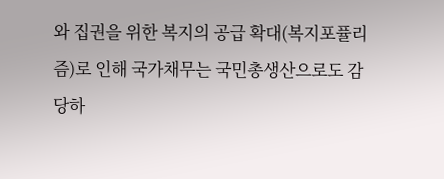와 집권을 위한 복지의 공급 확대(복지포퓰리즘)로 인해 국가채무는 국민총생산으로도 감당하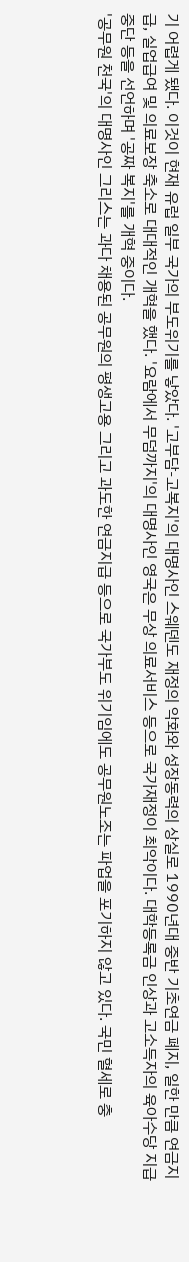기 어렵게 됐다. 이것이 현재 유럽 일부 국가의 부도위기를 낳았다. '고부담-고복지'의 대명사인 스웨덴도 재정의 악화와 성장동력의 상실로 1990년대 중반 기초연금 폐지, 일한 만큼 연금지급, 실업급여 및 의료보장 축소로 대대적인 개혁을 했다. '요람에서 무덤까지'의 대명사인 영국은 무상 의료서비스 등으로 국가재정이 최악이다. 대학등록금 인상과 고소득자의 육아수당 지급 중단 등을 선언하며 '공짜 복지'를 개혁 중이다.
'공무원 천국'의 대명사인 그리스는 과다 채용된 공무원의 평생고용 그리고 과도한 연금지급 등으로 국가부도 위기임에도 공무원노조는 파업을 포기하지 않고 있다. 국민 혈세로 충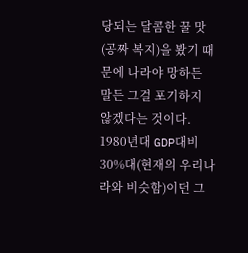당되는 달콤한 꿀 맛(공짜 복지)을 봤기 때문에 나라야 망하든 말든 그걸 포기하지 않겠다는 것이다. 1980년대 GDP대비 30%대(현재의 우리나라와 비슷함)이던 그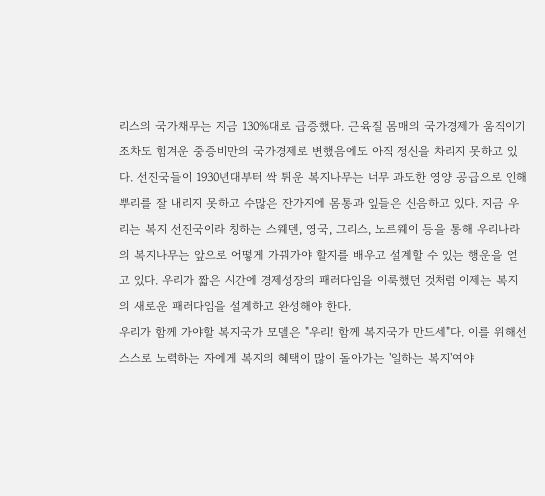리스의 국가채무는 지금 130%대로 급증했다. 근육질 몸매의 국가경제가 움직이기 조차도 힘겨운 중증비만의 국가경제로 변했음에도 아직 정신을 차리지 못하고 있다. 선진국들이 1930년대부터 싹 튀운 복지나무는 너무 과도한 영양 공급으로 인해 뿌리를 잘 내리지 못하고 수많은 잔가지에 몸통과 잎들은 신음하고 있다. 지금 우리는 복지 선진국이라 칭하는 스웨덴, 영국, 그리스, 노르웨이 등을 통해 우리나라의 복지나무는 앞으로 어떻게 가꿔가야 할지를 배우고 설계할 수 있는 행운을 얻고 있다. 우리가 짧은 시간에 경제성장의 패러다임을 이룩했던 것처럼 이제는 복지의 새로운 패러다임을 설계하고 완성해야 한다.
우리가 함께 가야할 복지국가 모델은 "우리! 함께 복지국가 만드세"다. 이를 위해선 스스로 노력하는 자에게 복지의 혜택이 많이 돌아가는 '일하는 복지'여야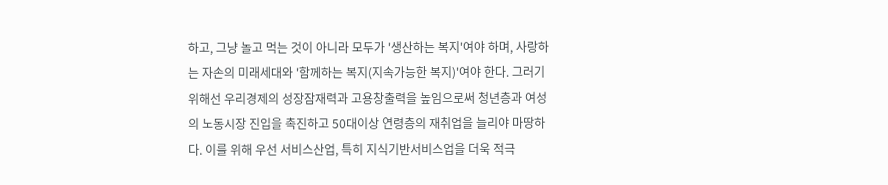하고, 그냥 놀고 먹는 것이 아니라 모두가 '생산하는 복지'여야 하며, 사랑하는 자손의 미래세대와 '함께하는 복지(지속가능한 복지)'여야 한다. 그러기 위해선 우리경제의 성장잠재력과 고용창출력을 높임으로써 청년층과 여성의 노동시장 진입을 촉진하고 50대이상 연령층의 재취업을 늘리야 마땅하다. 이를 위해 우선 서비스산업, 특히 지식기반서비스업을 더욱 적극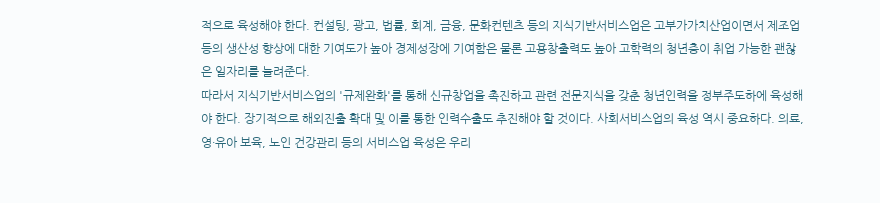적으로 육성해야 한다. 컨설팅, 광고, 법률, 회계, 금융, 문화컨텐츠 등의 지식기반서비스업은 고부가가치산업이면서 제조업 등의 생산성 향상에 대한 기여도가 높아 경제성장에 기여함은 물론 고용창출력도 높아 고학력의 청년층이 취업 가능한 괜찮은 일자리를 늘려준다.
따라서 지식기반서비스업의 '규제완화'를 통해 신규창업을 촉진하고 관련 전문지식을 갖춘 청년인력을 정부주도하에 육성해야 한다. 장기적으로 해외진출 확대 및 이를 통한 인력수출도 추진해야 할 것이다. 사회서비스업의 육성 역시 중요하다. 의료, 영·유아 보육, 노인 건강관리 등의 서비스업 육성은 우리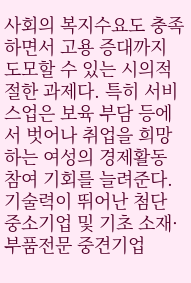사회의 복지수요도 충족하면서 고용 증대까지 도모할 수 있는 시의적절한 과제다. 특히 서비스업은 보육 부담 등에서 벗어나 취업을 희망하는 여성의 경제활동 참여 기회를 늘려준다. 기술력이 뛰어난 첨단 중소기업 및 기초 소재·부품전문 중견기업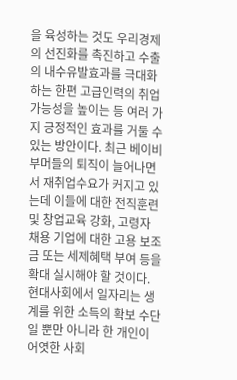을 육성하는 것도 우리경제의 선진화를 촉진하고 수출의 내수유발효과를 극대화하는 한편 고급인력의 취업가능성을 높이는 등 여러 가지 긍정적인 효과를 거둘 수 있는 방안이다. 최근 베이비부머들의 퇴직이 늘어나면서 재취업수요가 커지고 있는데 이들에 대한 전직훈련 및 창업교육 강화, 고령자 채용 기업에 대한 고용 보조금 또는 세제혜택 부여 등을 확대 실시해야 할 것이다.
현대사회에서 일자리는 생계를 위한 소득의 확보 수단일 뿐만 아니라 한 개인이 어엿한 사회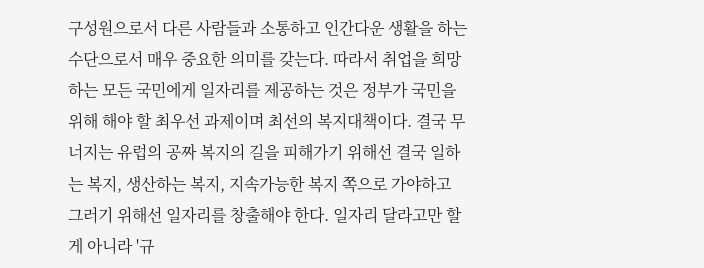구성원으로서 다른 사람들과 소통하고 인간다운 생활을 하는 수단으로서 매우 중요한 의미를 갖는다. 따라서 취업을 희망하는 모든 국민에게 일자리를 제공하는 것은 정부가 국민을 위해 해야 할 최우선 과제이며 최선의 복지대책이다. 결국 무너지는 유럽의 공짜 복지의 길을 피해가기 위해선 결국 일하는 복지, 생산하는 복지, 지속가능한 복지 쪽으로 가야하고 그러기 위해선 일자리를 창출해야 한다. 일자리 달라고만 할 게 아니라 '규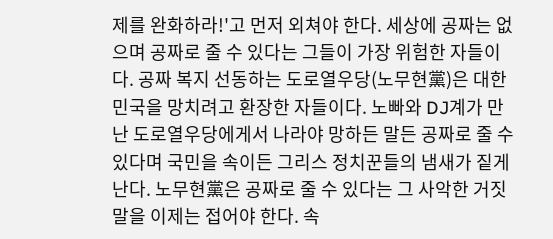제를 완화하라!'고 먼저 외쳐야 한다. 세상에 공짜는 없으며 공짜로 줄 수 있다는 그들이 가장 위험한 자들이다. 공짜 복지 선동하는 도로열우당(노무현黨)은 대한민국을 망치려고 환장한 자들이다. 노빠와 DJ계가 만난 도로열우당에게서 나라야 망하든 말든 공짜로 줄 수 있다며 국민을 속이든 그리스 정치꾼들의 냄새가 짙게 난다. 노무현黨은 공짜로 줄 수 있다는 그 사악한 거짓말을 이제는 접어야 한다. 속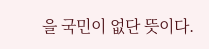을 국민이 없단 뜻이다.